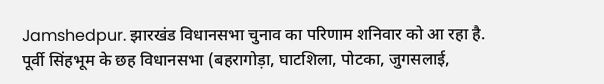Jamshedpur. झारखंड विधानसभा चुनाव का परिणाम शनिवार को आ रहा है. पूर्वी सिंहभूम के छह विधानसभा (बहरागोड़ा, घाटशिला, पोटका, जुगसलाई,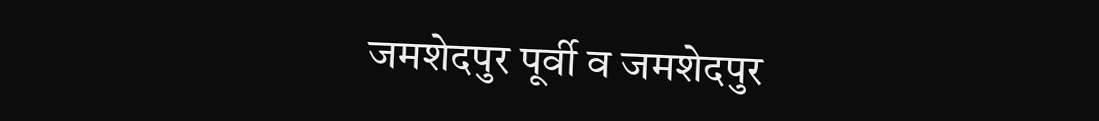जमशेदपुर पूर्वी व जमशेदपुर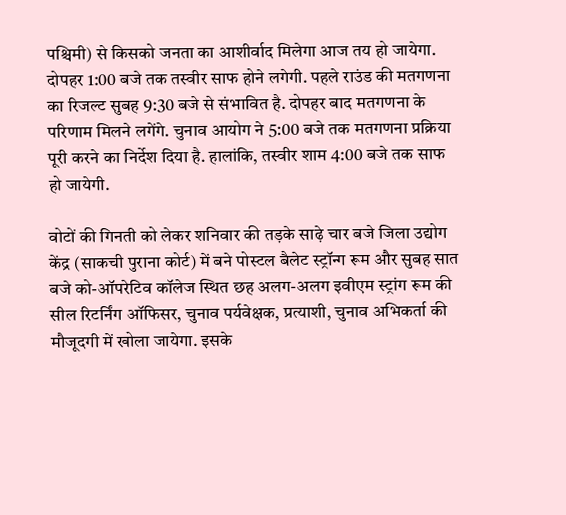पश्चिमी) से किसको जनता का आशीर्वाद मिलेगा आज तय हो जायेगा. दोपहर 1:00 बजे तक तस्वीर साफ होने लगेगी. पहले राउंड की मतगणना का रिजल्ट सुबह 9:30 बजे से संभावित है. दोपहर बाद मतगणना के परिणाम मिलने लगेंगे. चुनाव आयोग ने 5:00 बजे तक मतगणना प्रक्रिया पूरी करने का निर्देश दिया है. हालांकि, तस्वीर शाम 4:00 बजे तक साफ हो जायेगी.

वोटों की गिनती को लेकर शनिवार की तड़के साढ़े चार बजे जिला उद्योग केंद्र (साकची पुराना कोर्ट) में बने पोस्टल बैलेट स्ट्रॉन्ग रूम और सुबह सात बजे को-ऑपरेटिव कॉलेज स्थित छह अलग-अलग इवीएम स्ट्रांग रूम की सील रिटर्निंग ऑफिसर, चुनाव पर्यवेक्षक, प्रत्याशी, चुनाव अभिकर्ता की मौजूदगी में खोला जायेगा. इसके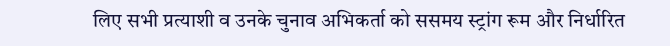लिए सभी प्रत्याशी व उनके चुनाव अभिकर्ता को ससमय स्ट्रांग रूम और निर्धारित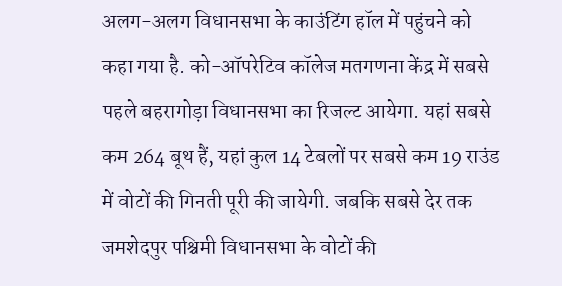अलग-अलग विधानसभा के काउंटिंग हॉल में पहुंचने को कहा गया है. को-ऑपरेटिव कॉलेज मतगणना केंद्र में सबसे पहले बहरागोड़ा विधानसभा का रिजल्ट आयेगा. यहां सबसे कम 264 बूथ हैं, यहां कुल 14 टेबलों पर सबसे कम 19 राउंड में वोटों की गिनती पूरी की जायेगी. जबकि सबसे देर तक जमशेदपुर पश्चिमी विधानसभा के वोटों की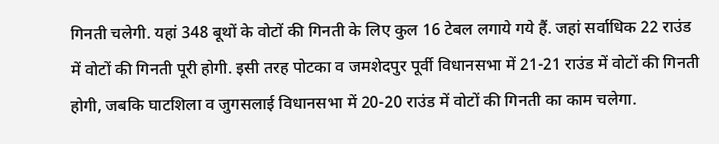गिनती चलेगी. यहां 348 बूथों के वोटों की गिनती के लिए कुल 16 टेबल लगाये गये हैं. जहां सर्वाधिक 22 राउंड में वोटों की गिनती पूरी होगी. इसी तरह पोटका व जमशेदपुर पूर्वी विधानसभा में 21-21 राउंड में वोटों की गिनती होगी, जबकि घाटशिला व जुगसलाई विधानसभा में 20-20 राउंड में वोटों की गिनती का काम चलेगा.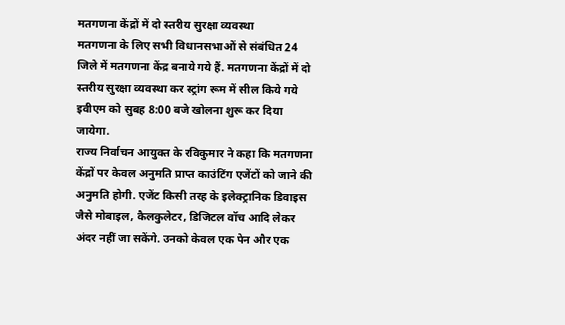मतगणना केंद्रों में दो स्तरीय सुरक्षा व्यवस्था
मतगणना के लिए सभी विधानसभाओं से संबंधित 24 जिले में मतगणना केंद्र बनाये गये हैं. मतगणना केंद्रों में दो स्तरीय सुरक्षा व्यवस्था कर स्ट्रांग रूम में सील किये गये इवीएम को सुबह 8:00 बजे खोलना शुरू कर दिया जायेगा.
राज्य निर्वाचन आयुक्त के रविकुमार ने कहा कि मतगणना केंद्रों पर केवल अनुमति प्राप्त काउंटिंग एजेंटों को जाने की अनुमति होगी. एजेंट किसी तरह के इलेक्ट्रानिक डिवाइस जैसे मोबाइल, कैलकुलेटर, डिजिटल वॉच आदि लेकर अंदर नहीं जा सकेंगे. उनको केवल एक पेन और एक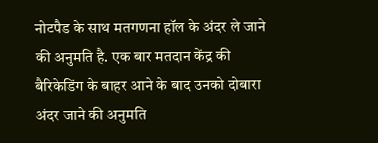नोटपैड के साथ मतगणना हॉल के अंदर ले जाने की अनुमति है. एक बार मतदान केंद्र की बैरिकेडिंग के बाहर आने के बाद उनको दोबारा अंदर जाने की अनुमति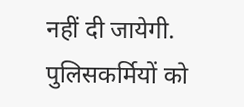नहीं दी जायेगी. पुलिसकर्मियों को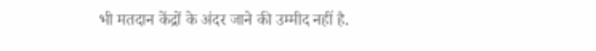भी मतदान केंद्रों के अंदर जाने की उम्मीद नहीं है.